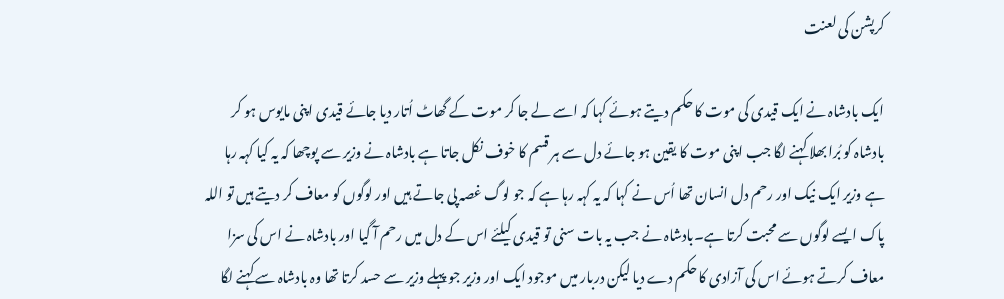کرپشن کی لعنت

ایک بادشاہ نے ایک قیدی کی موت کا حکم دیتے ہوئے کہا کہ اسے لے جا کر موت کے گھاٹ اُتار دیا جائے قیدی اپنی مایوس ہو کر بادشاہ کو بُرا بھلا کہنے لگا جب اپنی موت کا یقین ہو جائے دل سے ہر قسم کا خوف نکل جاتا ہے بادشاہ نے وزیر سے پوچھا کہ یہ کیا کہہ رہا ہے وزیر ایک نیک اور رحم دل انسان تھا اُس نے کہا کہ یہ کہہ رہا ہے کہ جو لوگ غصہ پی جاتے ہیں اور لوگوں کو معاف کر دیتے ہیں تو اللہ پاک ایسے لوگوں سے محبت کرتا ہے۔بادشاہ نے جب یہ بات سنی تو قیدی کیلئے اس کے دل میں رحم آ گیا اور بادشاہ نے اس کی سزا معاف کرتے ہوئے اس کی آزادی کا حکم دے دیا لیکن دربار میں موجود ایک اور وزیر جو پہلے وزیر سے حسد کرتا تھا وہ بادشاہ سے کہنے لگا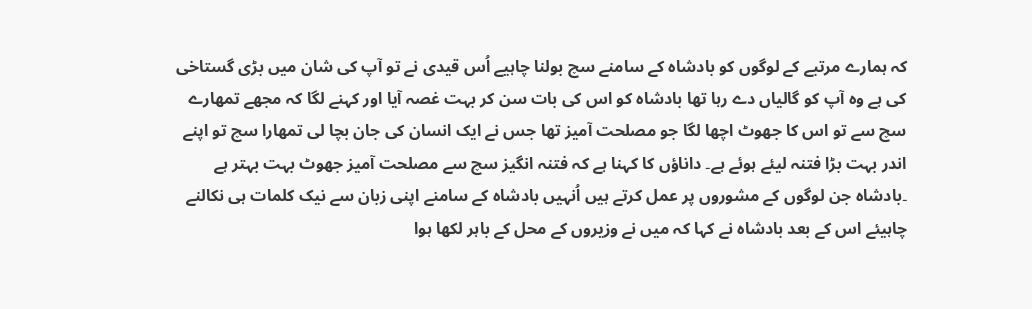کہ ہمارے مرتبے کے لوگوں کو بادشاہ کے سامنے سچ بولنا چاہیے اُس قیدی نے تو آپ کی شان میں بڑی گستاخی کی ہے وہ آپ کو گالیاں دے رہا تھا بادشاہ کو اس کی بات سن کر بہت غصہ آیا اور کہنے لگا کہ مجھے تمھارے سچ سے تو اس کا جھوٹ اچھا لگا جو مصلحت آمیز تھا جس نے ایک انسان کی جان بچا لی تمھارا سچ تو اپنے اندر بہت بڑا فتنہ لیئے ہوئے ہے۔ داناؤں کا کہنا ہے کہ فتنہ انگیز سچ سے مصلحت آمیز جھوٹ بہت بہتر ہے ۔بادشاہ جن لوگوں کے مشوروں پر عمل کرتے ہیں اُنہیں بادشاہ کے سامنے اپنی زبان سے نیک کلمات ہی نکالنے چاہیئے اس کے بعد بادشاہ نے کہا کہ میں نے وزیروں کے محل کے باہر لکھا ہوا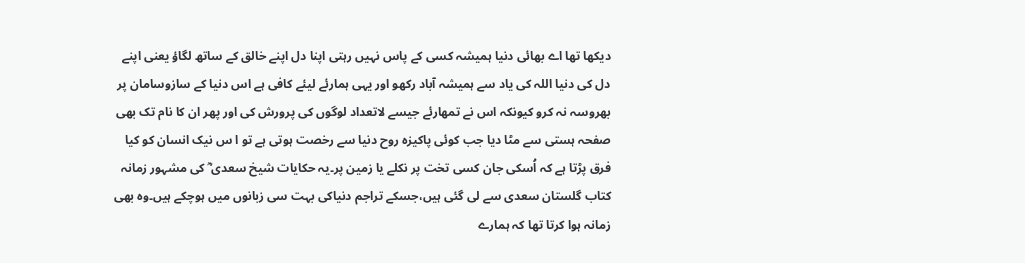دیکھا تھا اے بھائی دنیا ہمیشہ کسی کے پاس نہیں رہتی اپنا دل اپنے خالق کے ساتھ لگاؤ یعنی اپنے دل کی دنیا اللہ کی یاد سے ہمیشہ آباد رکھو اور یہی ہمارئے لیئے کافی ہے اس دنیا کے سازوسامان پر بھروسہ نہ کرو کیونکہ اس نے تمھارئے جیسے لاتعداد لوگوں کی پرورش کی اور پھر ان کا نام تک بھی صفحہ ہستی سے مٹا دیا جب کوئی پاکیزہ روح دنیا سے رخصت ہوتی ہے تو ا س نیک انسان کو کیا فرق پڑتا ہے کہ اُسکی جان کسی تخت پر نکلے یا زمین پر۔یہ حکایات شیخ سعدی ؓ کی مشہور زمانہ کتاب گلستان سعدی سے لی گئی ہیں،جسکے تراجم دنیاکی بہت سی زبانوں میں ہوچکے ہیں۔وہ بھی زمانہ ہوا کرتا تھا کہ ہمارے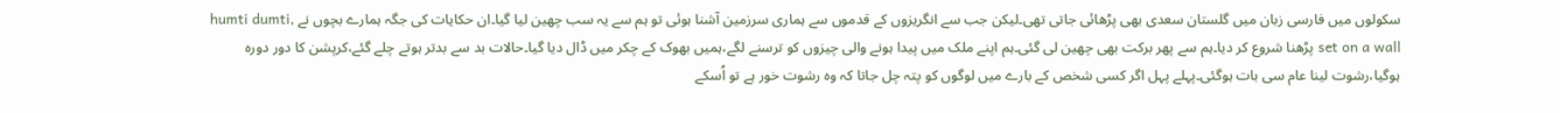سکولوں میں فارسی زبان میں گلستان سعدی بھی پڑھائی جاتی تھی۔لیکن جب سے انگریزوں کے قدموں سے ہماری سرزمین آشنا ہوئی تو ہم سے یہ سب چھین لیا گیا۔ان حکایات کی جگہ ہمارے بچوں نے humti dumti, set on a wall پڑھنا شروع کر دیا۔ہم سے پھر برکت بھی چھین لی گئی۔ہم اپنے ملک میں پیدا ہونے والی چیزوں کو ترسنے لگے،ہمیں بھوک کے چکر میں ڈال دیا گیا۔حالات بد سے بدتر ہوتے چلے گئے،کرپشن کا دور دورہ ہوگیا،رشوت لینا عام سی بات ہوگئی۔پہلے پہل اگر کسی شخص کے بارے میں لوگوں کو پتہ چل جاتا کہ وہ رشوت خور ہے تو اُسکے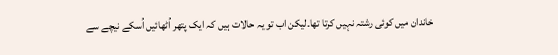خاندان میں کوئی رشتہ نہیں کرتا تھا۔لیکن اب تو یہ حالات ہیں کہ ایک پتھر اُٹھائیں اُسکے نیچے سے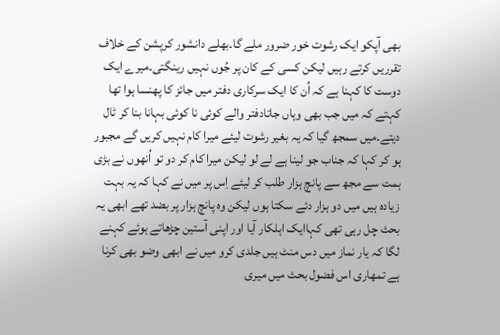بھی آپکو ایک رشوت خور ضرور ملے گا۔بھلے دانشور کرپشن کے خلاف تقرریں کرتے رہیں لیکن کسی کے کان پر جُوں نہیں رینگتی۔میرے ایک دوست کا کہنا ہے کہ اُن کا ایک سرکاری دفتر میں جائز کا پھنسا ہوا تھا کہتے کہ میں جب بھی وہاں جاتادفتر والے کوئی نا کوئی بہانا بنا کر ٹال دیتے۔میں سمجھ گیا کہ یہ بغیر رشوت لیئے میرا کام نہیں کریں گے مجبور ہو کر کہا کہ جناب جو لینا ہے لے لو لیکن میرا کام کر دو تو اُنھوں نے بڑی ہمت سے مجھ سے پانچ ہزار طلب کر لیئے اِس پر میں نے کہا کہ یہ بہت زیادہ ہیں میں دو ہزار دئے سکتا ہوں لیکن وہ پانچ ہزار پر بضد تھے ابھی یہ بحث چل رہی تھی کہاایک اہلکار آیا اور اپنی آستین چڑھاتے ہوئے کہنے لگا کہ یار نماز میں دس منٹ ہیں جلدی کرو میں نے ابھی وضو بھی کرنا ہے تمھاری اس فضول بحث میں میری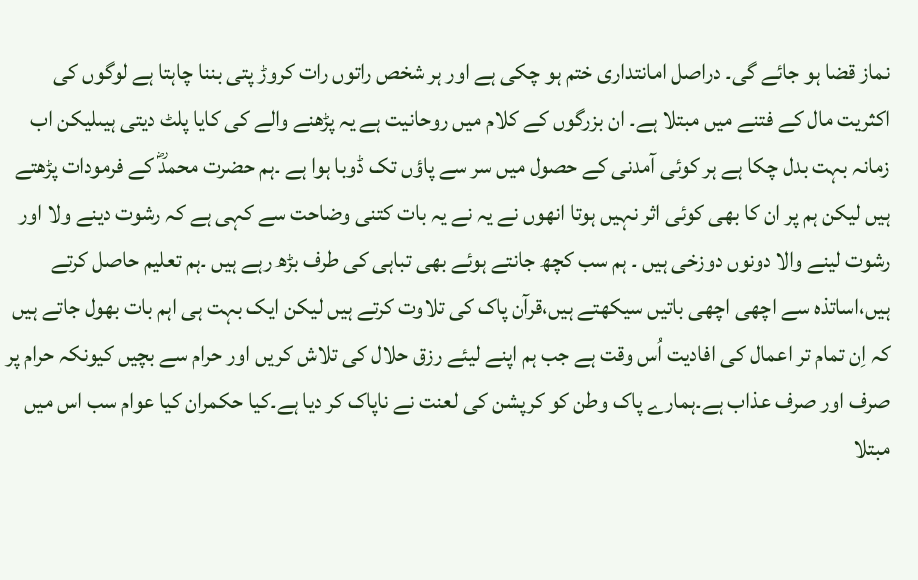نماز قضا ہو جائے گی۔ دراصل امانتداری ختم ہو چکی ہے اور ہر شخص راتوں رات کروڑ پتی بننا چاہتا ہے لوگوں کی اکثریت مال کے فتنے میں مبتلا ہے۔ ان بزرگوں کے کلام میں روحانیت ہے یہ پڑھنے والے کی کایا پلٹ دیتی ہیںلیکن اب زمانہ بہت بدل چکا ہے ہر کوئی آمدنی کے حصول میں سر سے پاؤں تک ڈوبا ہوا ہے ۔ہم حضرت محمدؓ کے فرمودات پڑھتے ہیں لیکن ہم پر ان کا بھی کوئی اثر نہیں ہوتا انھوں نے یہ نے یہ بات کتنی وضاحت سے کہی ہے کہ رشوت دینے ولا اور رشوت لینے والا دونوں دوزخی ہیں ۔ ہم سب کچھ جانتے ہوئے بھی تباہی کی طرف بڑھ رہے ہیں ۔ہم تعلیم حاصل کرتے ہیں،اساتذہ سے اچھی اچھی باتیں سیکھتے ہیں،قرآن پاک کی تلاوت کرتے ہیں لیکن ایک بہت ہی اہم بات بھول جاتے ہیں کہ اِن تمام تر اعمال کی افادیت اُس وقت ہے جب ہم اپنے لیئے رزق حلال کی تلاش کریں اور حرام سے بچیں کیونکہ حرام پر صرف اور صرف عذاب ہے۔ہمارے پاک وطن کو کرپشن کی لعنت نے ناپاک کر دیا ہے۔کیا حکمران کیا عوام سب اس میں مبتلا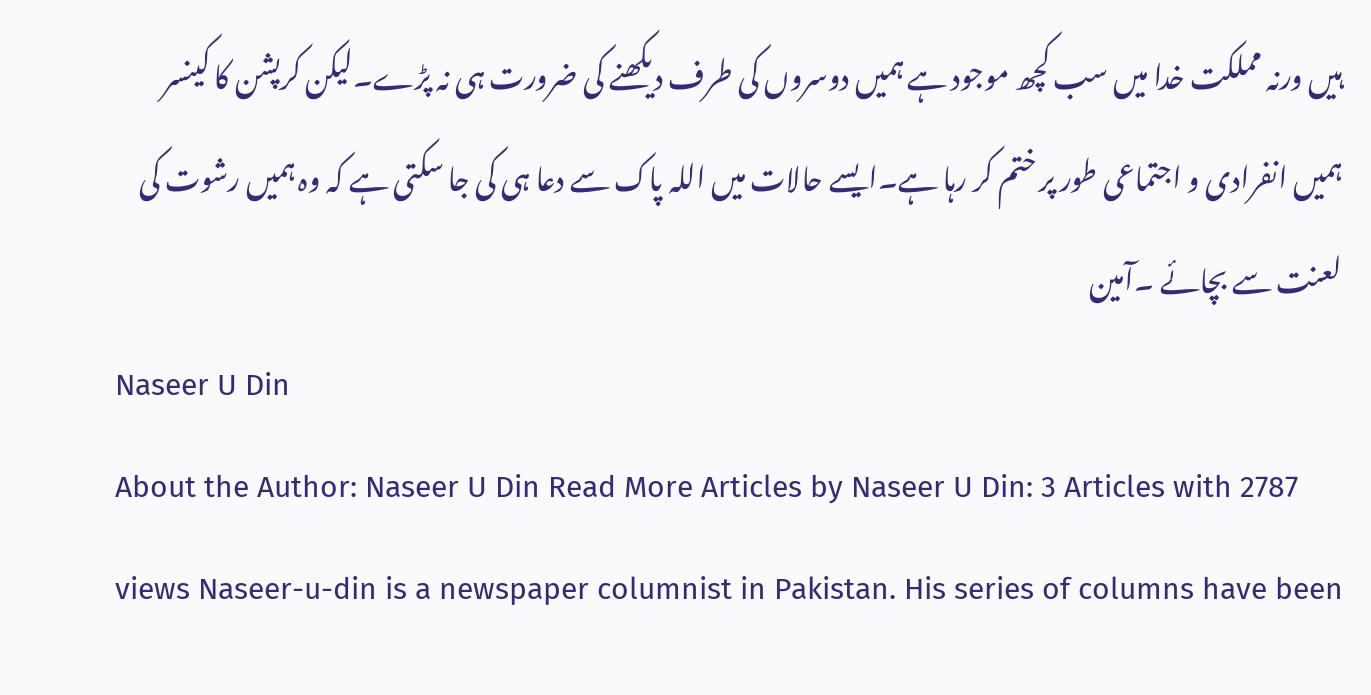ہیں ورنہ مملکت خدا میں سب کچھ موجود ہے ہمیں دوسروں کی طرف دیکھنے کی ضرورت ہی نہ پڑے۔لیکن کرپشن کا کینسر ہمیں انفرادی و اجتماعی طور پر ختم کر رہا ہے۔ایسے حالات میں اللہ پاک سے دعا ہی کی جا سکتی ہے کہ وہ ہمیں رشوت کی لعنت سے بچائے ۔آمین
Naseer U Din
About the Author: Naseer U Din Read More Articles by Naseer U Din: 3 Articles with 2787 views Naseer-u-din is a newspaper columnist in Pakistan. His series of columns have been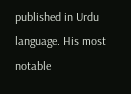published in Urdu language. His most notable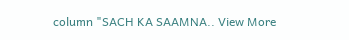column "SACH KA SAAMNA.. View More